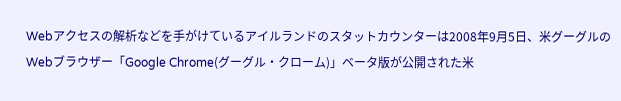Webアクセスの解析などを手がけているアイルランドのスタットカウンターは2008年9月5日、米グーグルのWebブラウザー「Google Chrome(グーグル・クローム)」ベータ版が公開された米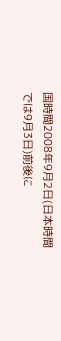国時間2008年9月2日(日本時間では9月3日)前後に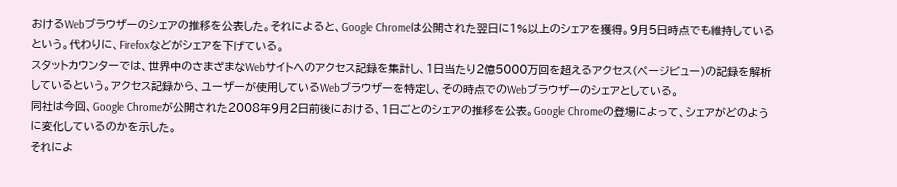おけるWebブラウザーのシェアの推移を公表した。それによると、Google Chromeは公開された翌日に1%以上のシェアを獲得。9月5日時点でも維持しているという。代わりに、Firefoxなどがシェアを下げている。
スタットカウンターでは、世界中のさまざまなWebサイトへのアクセス記録を集計し、1日当たり2億5000万回を超えるアクセス(ページビュー)の記録を解析しているという。アクセス記録から、ユーザーが使用しているWebブラウザーを特定し、その時点でのWebブラウザーのシェアとしている。
同社は今回、Google Chromeが公開された2008年9月2日前後における、1日ごとのシェアの推移を公表。Google Chromeの登場によって、シェアがどのように変化しているのかを示した。
それによ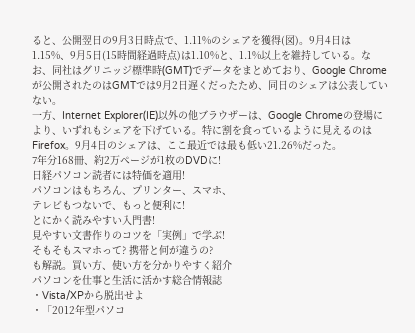ると、公開翌日の9月3日時点で、1.11%のシェアを獲得(図)。9月4日は1.15%、9月5日(15時間経過時点)は1.10%と、1.1%以上を維持している。なお、同社はグリニッジ標準時(GMT)でデータをまとめており、Google Chromeが公開されたのはGMTでは9月2日遅くだったため、同日のシェアは公表していない。
一方、Internet Explorer(IE)以外の他ブラウザーは、Google Chromeの登場により、いずれもシェアを下げている。特に割を食っているように見えるのはFirefox。9月4日のシェアは、ここ最近では最も低い21.26%だった。
7年分168冊、約2万ページが1枚のDVDに!
日経パソコン読者には特価を適用!
パソコンはもちろん、プリンター、スマホ、
テレビもつないで、もっと便利に!
とにかく読みやすい入門書!
見やすい文書作りのコツを「実例」で学ぶ!
そもそもスマホって? 携帯と何が違うの?
も解説。買い方、使い方を分かりやすく紹介
パソコンを仕事と生活に活かす総合情報誌
・Vista/XPから脱出せよ
・「2012年型パソコ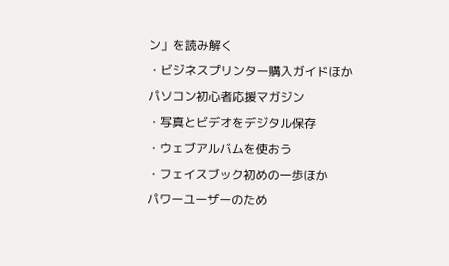ン」を読み解く
・ビジネスプリンター購入ガイドほか
パソコン初心者応援マガジン
・写真とビデオをデジタル保存
・ウェブアルバムを使おう
・フェイスブック初めの一歩ほか
パワーユーザーのため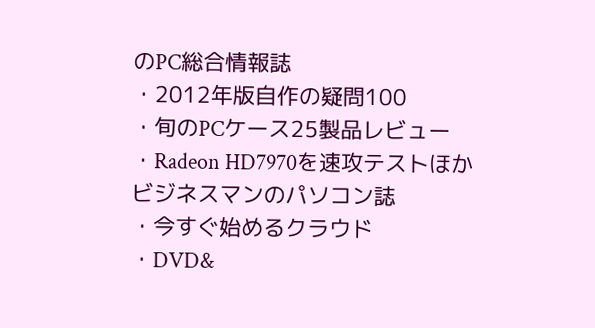のPC総合情報誌
・2012年版自作の疑問100
・旬のPCケース25製品レビュー
・Radeon HD7970を速攻テストほか
ビジネスマンのパソコン誌
・今すぐ始めるクラウド
・DVD&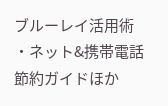ブルーレイ活用術
・ネット&携帯電話 節約ガイドほか